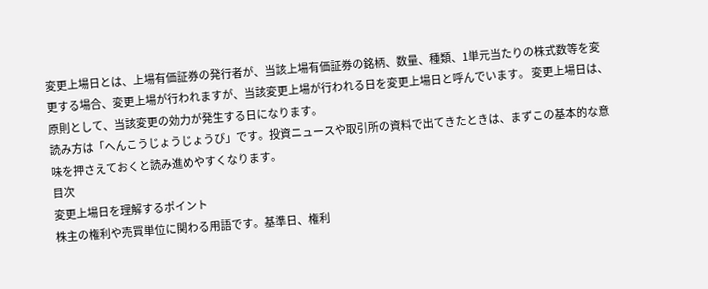変更上場日とは、上場有価証券の発行者が、当該上場有価証券の銘柄、数量、種類、1単元当たりの株式数等を変更する場合、変更上場が行われますが、当該変更上場が行われる日を変更上場日と呼んでいます。 変更上場日は、原則として、当該変更の効力が発生する日になります。
読み方は「へんこうじょうじょうび」です。投資ニュースや取引所の資料で出てきたときは、まずこの基本的な意味を押さえておくと読み進めやすくなります。
目次
変更上場日を理解するポイント
株主の権利や売買単位に関わる用語です。基準日、権利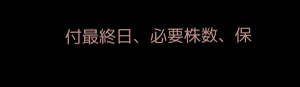付最終日、必要株数、保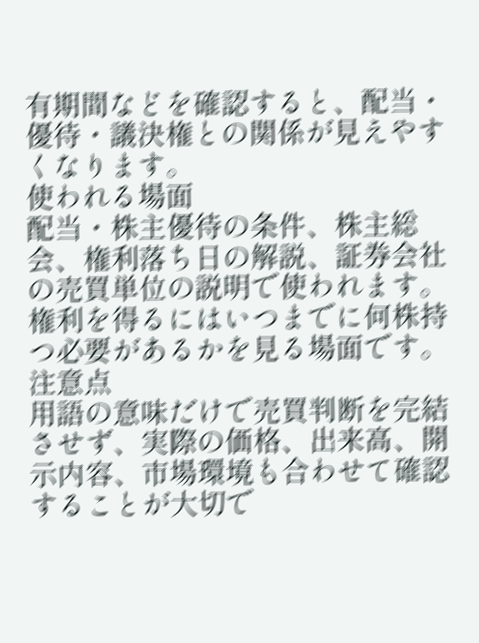有期間などを確認すると、配当・優待・議決権との関係が見えやすくなります。
使われる場面
配当・株主優待の条件、株主総会、権利落ち日の解説、証券会社の売買単位の説明で使われます。権利を得るにはいつまでに何株持つ必要があるかを見る場面です。
注意点
用語の意味だけで売買判断を完結させず、実際の価格、出来高、開示内容、市場環境も合わせて確認することが大切で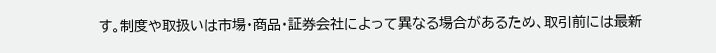す。制度や取扱いは市場・商品・証券会社によって異なる場合があるため、取引前には最新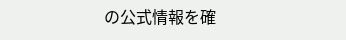の公式情報を確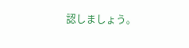認しましょう。